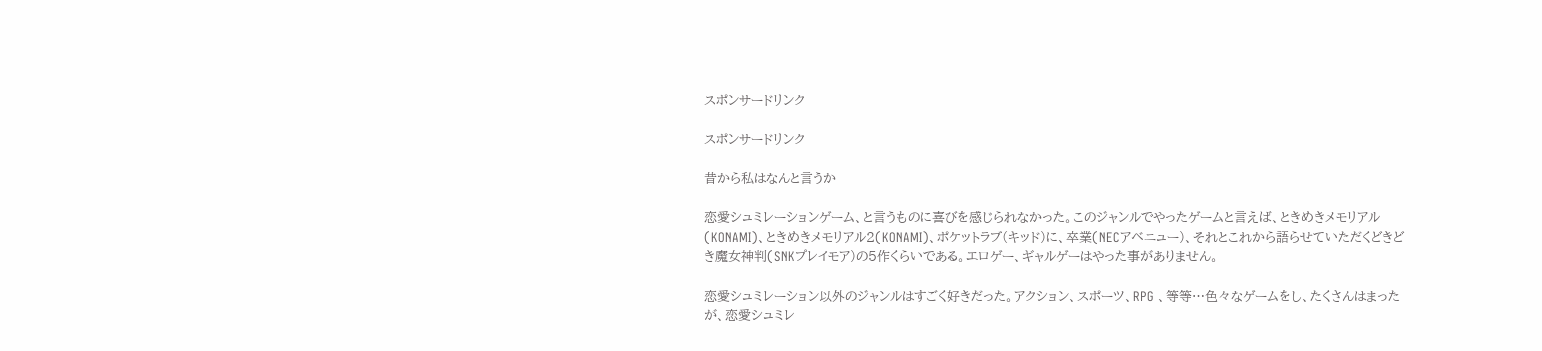スポンサードリンク

スポンサードリンク

昔から私はなんと言うか

恋愛シュミレーションゲーム、と言うものに喜びを感じられなかった。このジャンルでやったゲームと言えば、ときめきメモリアル(KONAMI)、ときめきメモリアル2(KONAMI)、ポケットラブ(キッド)に、卒業(NECアベニュー)、それとこれから語らせていただくどきどき魔女神判(SNKプレイモア)の5作くらいである。エロゲー、ギャルゲーはやった事がありません。

恋愛シュミレーション以外のジャンルはすごく好きだった。アクション、スポーツ、RPG 、等等…色々なゲームをし、たくさんはまったが、恋愛シュミレ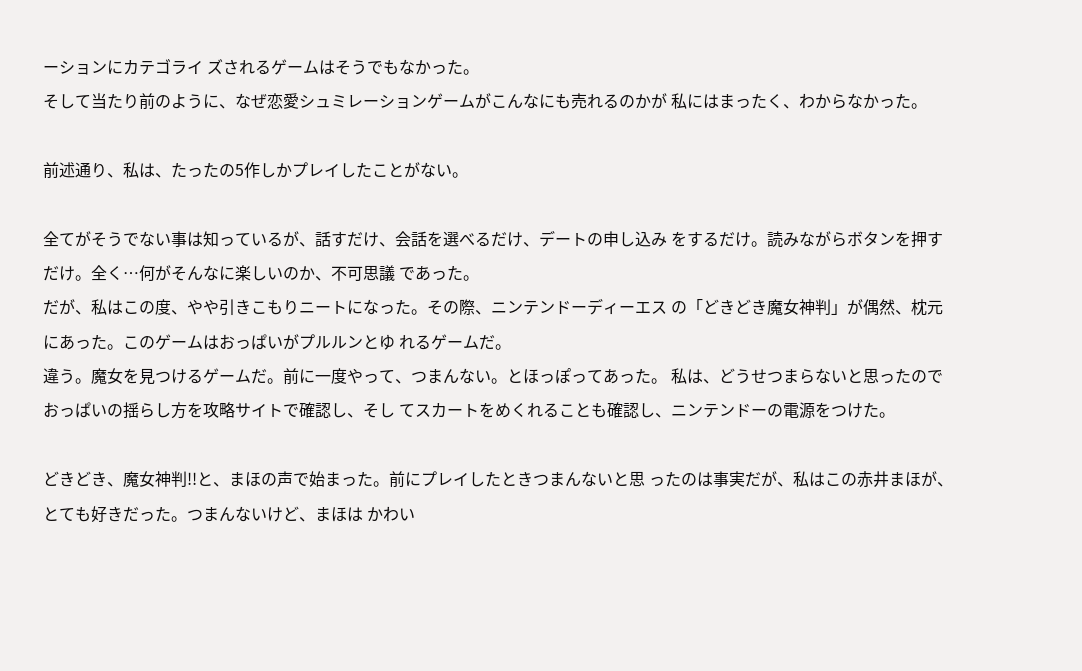ーションにカテゴライ ズされるゲームはそうでもなかった。
そして当たり前のように、なぜ恋愛シュミレーションゲームがこんなにも売れるのかが 私にはまったく、わからなかった。

前述通り、私は、たったの5作しかプレイしたことがない。

全てがそうでない事は知っているが、話すだけ、会話を選べるだけ、デートの申し込み をするだけ。読みながらボタンを押すだけ。全く…何がそんなに楽しいのか、不可思議 であった。
だが、私はこの度、やや引きこもりニートになった。その際、ニンテンドーディーエス の「どきどき魔女神判」が偶然、枕元にあった。このゲームはおっぱいがプルルンとゆ れるゲームだ。
違う。魔女を見つけるゲームだ。前に一度やって、つまんない。とほっぽってあった。 私は、どうせつまらないと思ったのでおっぱいの揺らし方を攻略サイトで確認し、そし てスカートをめくれることも確認し、ニンテンドーの電源をつけた。

どきどき、魔女神判!!と、まほの声で始まった。前にプレイしたときつまんないと思 ったのは事実だが、私はこの赤井まほが、とても好きだった。つまんないけど、まほは かわい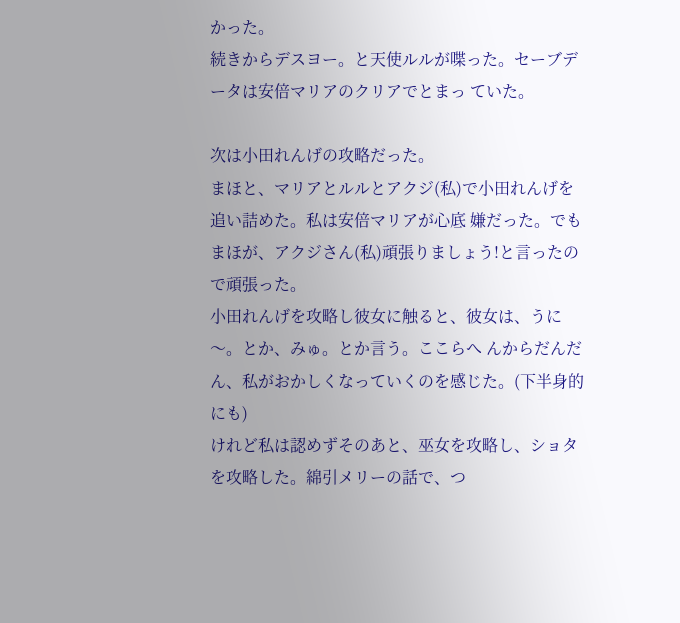かった。
続きからデスヨー。と天使ルルが喋った。セーブデータは安倍マリアのクリアでとまっ ていた。

次は小田れんげの攻略だった。
まほと、マリアとルルとアクジ(私)で小田れんげを追い詰めた。私は安倍マリアが心底 嫌だった。でもまほが、アクジさん(私)頑張りましょう!と言ったので頑張った。
小田れんげを攻略し彼女に触ると、彼女は、うに〜。とか、みゅ。とか言う。ここらへ んからだんだん、私がおかしくなっていくのを感じた。(下半身的にも)
けれど私は認めずそのあと、巫女を攻略し、ショタを攻略した。綿引メリーの話で、つ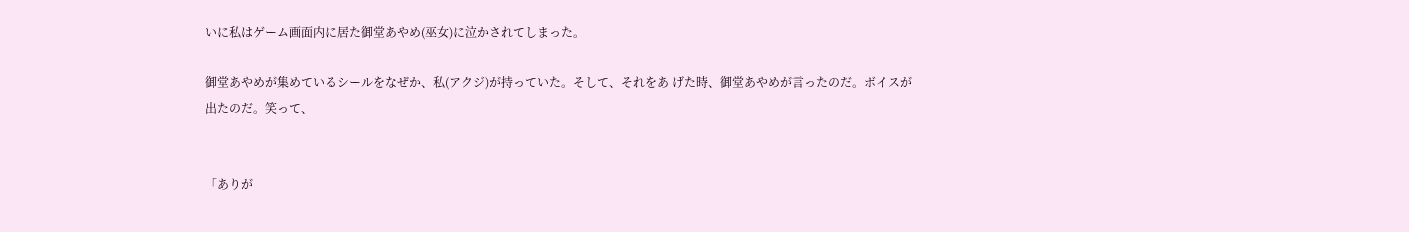いに私はゲーム画面内に居た御堂あやめ(巫女)に泣かされてしまった。

御堂あやめが集めているシールをなぜか、私(アクジ)が持っていた。そして、それをあ げた時、御堂あやめが言ったのだ。ボイスが出たのだ。笑って、


「ありが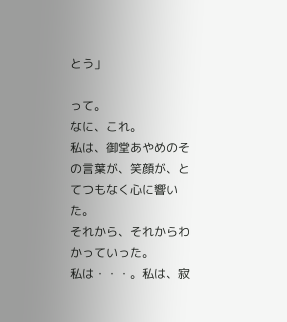とう」

って。
なに、これ。
私は、御堂あやめのその言葉が、笑顔が、とてつもなく心に響いた。
それから、それからわかっていった。
私は・・・。私は、寂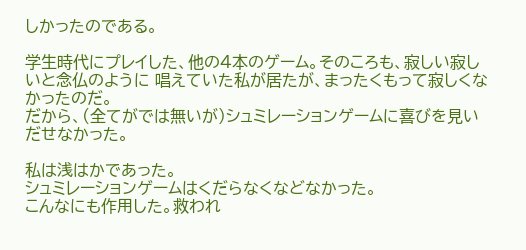しかったのである。

学生時代にプレイした、他の4本のゲーム。そのころも、寂しい寂しいと念仏のように 唱えていた私が居たが、まったくもって寂しくなかったのだ。
だから、(全てがでは無いが)シュミレーションゲームに喜びを見いだせなかった。

私は浅はかであった。
シュミレーションゲームはくだらなくなどなかった。
こんなにも作用した。救われ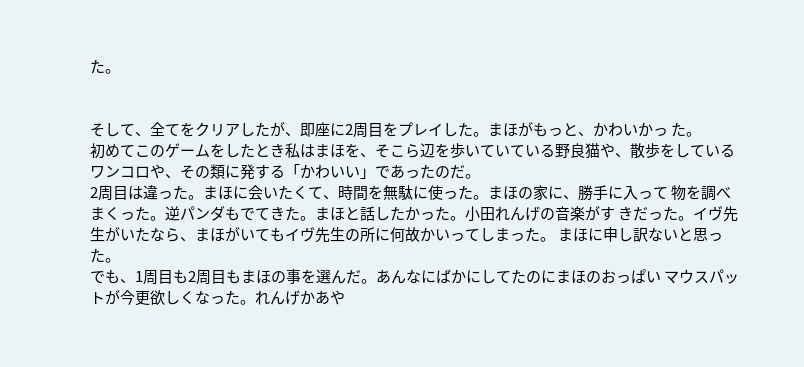た。


そして、全てをクリアしたが、即座に2周目をプレイした。まほがもっと、かわいかっ た。
初めてこのゲームをしたとき私はまほを、そこら辺を歩いていている野良猫や、散歩をしているワンコロや、その類に発する「かわいい」であったのだ。
2周目は違った。まほに会いたくて、時間を無駄に使った。まほの家に、勝手に入って 物を調べまくった。逆パンダもでてきた。まほと話したかった。小田れんげの音楽がす きだった。イヴ先生がいたなら、まほがいてもイヴ先生の所に何故かいってしまった。 まほに申し訳ないと思った。
でも、1周目も2周目もまほの事を選んだ。あんなにばかにしてたのにまほのおっぱい マウスパットが今更欲しくなった。れんげかあや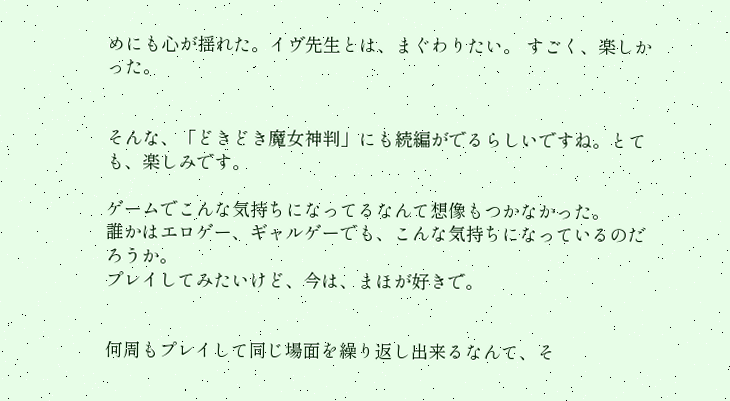めにも心が揺れた。イヴ先生とは、まぐわりたい。 すごく、楽しかった。


そんな、「どきどき魔女神判」にも続編がでるらしいですね。とても、楽しみです。

ゲームでこんな気持ちになってるなんて想像もつかなかった。
誰かはエロゲー、ギャルゲーでも、こんな気持ちになっているのだろうか。
プレイしてみたいけど、今は、まほが好きで。


何周もプレイして同じ場面を繰り返し出来るなんて、そ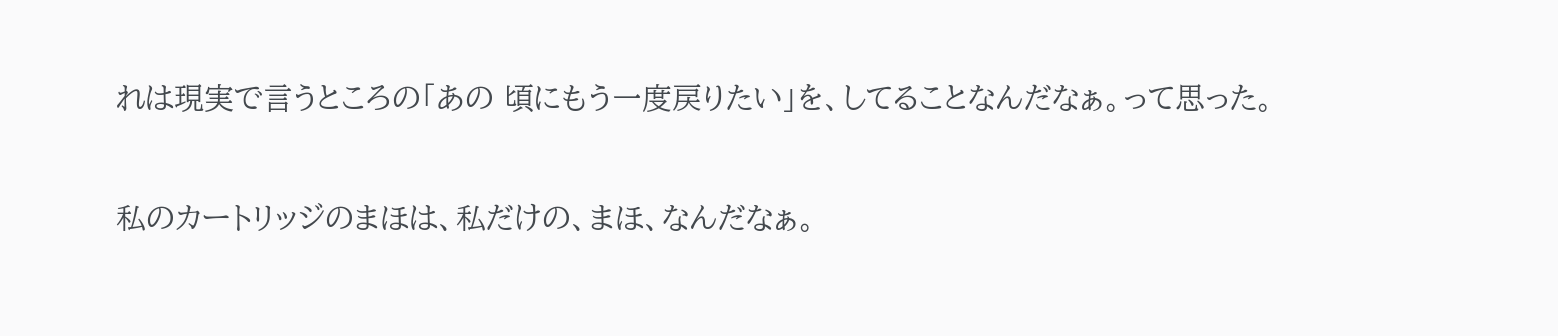れは現実で言うところの「あの 頃にもう一度戻りたい」を、してることなんだなぁ。って思った。

私のカートリッジのまほは、私だけの、まほ、なんだなぁ。